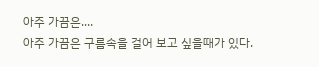아주 가끔은....
아주 가끔은 구름속을 걸어 보고 싶을때가 있다.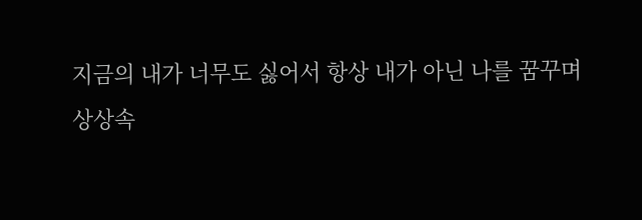지금의 내가 너무도 싫어서 항상 내가 아닌 나를 꿈꾸며
상상속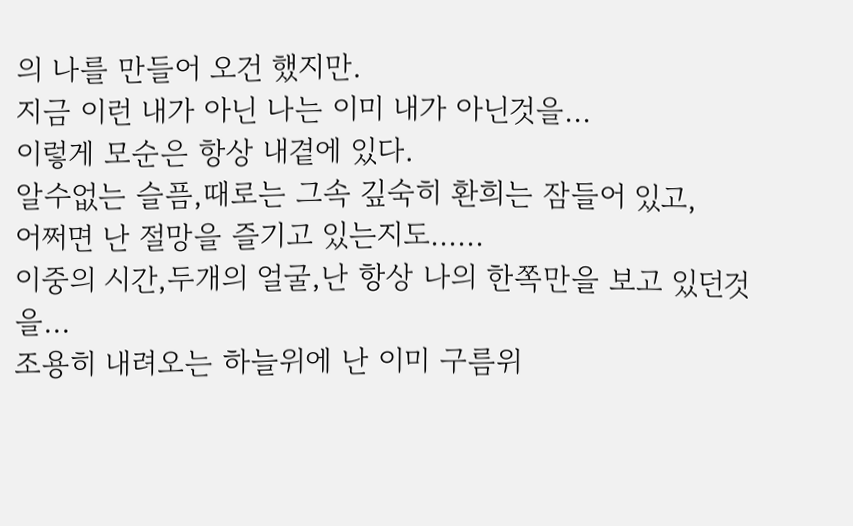의 나를 만들어 오건 했지만.
지금 이런 내가 아닌 나는 이미 내가 아닌것을...
이렇게 모순은 항상 내곁에 있다.
알수없는 슬픔,때로는 그속 깊숙히 환희는 잠들어 있고,
어쩌면 난 절망을 즐기고 있는지도......
이중의 시간,두개의 얼굴,난 항상 나의 한쪽만을 보고 있던것을...
조용히 내려오는 하늘위에 난 이미 구름위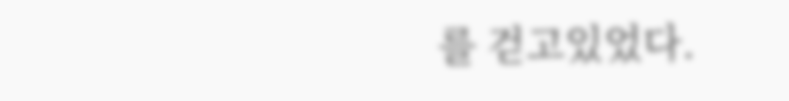를 걷고있었다.